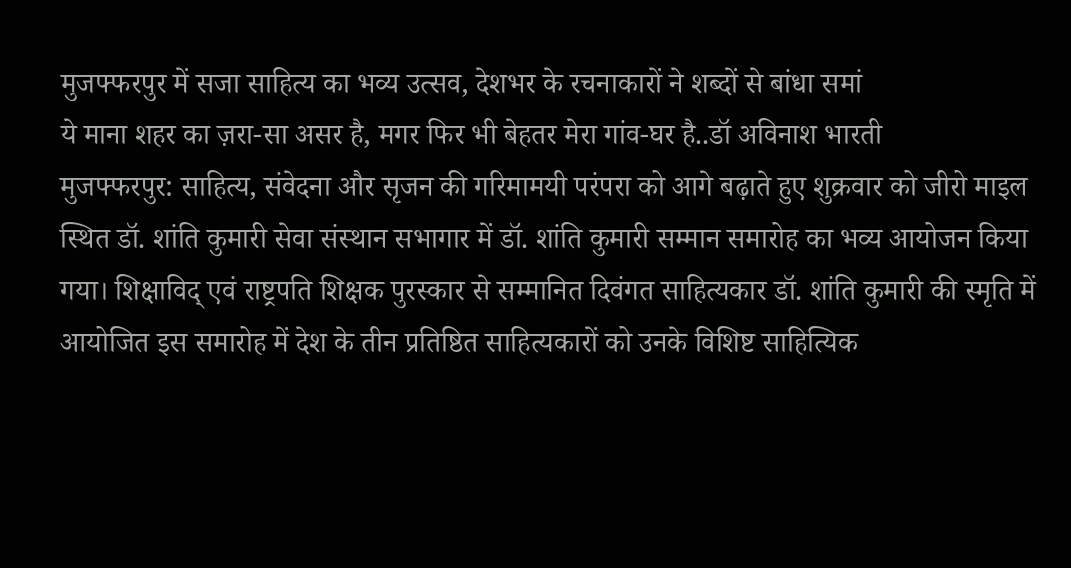मुजफ्फरपुर में सजा साहित्य का भव्य उत्सव, देशभर के रचनाकारों ने शब्दों से बांधा समां
ये माना शहर का ज़रा-सा असर है, मगर फिर भी बेहतर मेरा गांव-घर है..डॉ अविनाश भारती
मुजफ्फरपुर: साहित्य, संवेदना और सृजन की गरिमामयी परंपरा को आगे बढ़ाते हुए शुक्रवार को जीरो माइल स्थित डॉ. शांति कुमारी सेवा संस्थान सभागार में डॉ. शांति कुमारी सम्मान समारोह का भव्य आयोजन किया गया। शिक्षाविद् एवं राष्ट्रपति शिक्षक पुरस्कार से सम्मानित दिवंगत साहित्यकार डॉ. शांति कुमारी की स्मृति में आयोजित इस समारोह में देश के तीन प्रतिष्ठित साहित्यकारों को उनके विशिष्ट साहित्यिक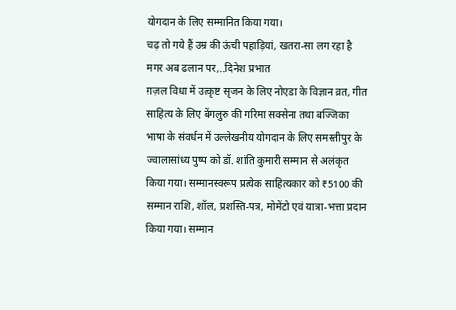योगदान के लिए सम्मानित किया गया।
चढ़ तो गये हैं उम्र की ऊंची पहाड़ियां, खतरा-सा लग रहा है मगर अब ढलान पर,..दिनेश प्रभात
ग़ज़ल विधा में उत्कृष्ट सृजन के लिए नोएडा के विज्ञान व्रत, गीत साहित्य के लिए बेंगलुरु की गरिमा सक्सेना तथा बज्जिका भाषा के संवर्धन में उल्लेखनीय योगदान के लिए समस्तीपुर के ज्वालासांध्य पुष्प को डॉ. शांति कुमारी सम्मान से अलंकृत किया गया। सम्मानस्वरूप प्रत्येक साहित्यकार को ₹5100 की सम्मान राशि, शॉल, प्रशस्ति-पत्र, मोमेंटो एवं यात्रा-भत्ता प्रदान किया गया। सम्मान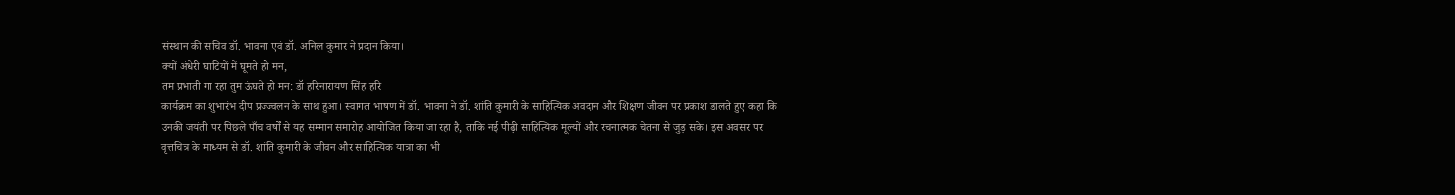संस्थान की सचिव डॉ. भावना एवं डॉ. अनिल कुमार ने प्रदान किया।
क्यों अंधेरी घाटियों में घूमते हो मन,
तम प्रभाती गा रहा तुम ऊंघते हो मन: डॉ हरिनारायण सिंह हरि
कार्यक्रम का शुभारंभ दीप प्रज्ज्वलन के साथ हुआ। स्वागत भाषण में डॉ. भावना ने डॉ. शांति कुमारी के साहित्यिक अवदान और शिक्षण जीवन पर प्रकाश डालते हुए कहा कि उनकी जयंती पर पिछले पाँच वर्षों से यह सम्मान समारोह आयोजित किया जा रहा है, ताकि नई पीढ़ी साहित्यिक मूल्यों और रचनात्मक चेतना से जुड़ सके। इस अवसर पर वृत्तचित्र के माध्यम से डॉ. शांति कुमारी के जीवन और साहित्यिक यात्रा का भी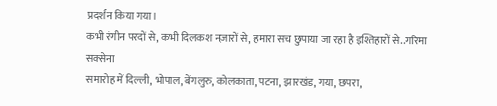प्रदर्शन किया गया।
कभी रंगीन परदों से, कभी दिलकश नज़ारों से, हमारा सच छुपाया जा रहा है इश्तिहारों से..गरिमा सक्सेना
समारोह में दिल्ली, भोपाल, बेंगलुरु, कोलकाता, पटना, झारखंड, गया, छपरा,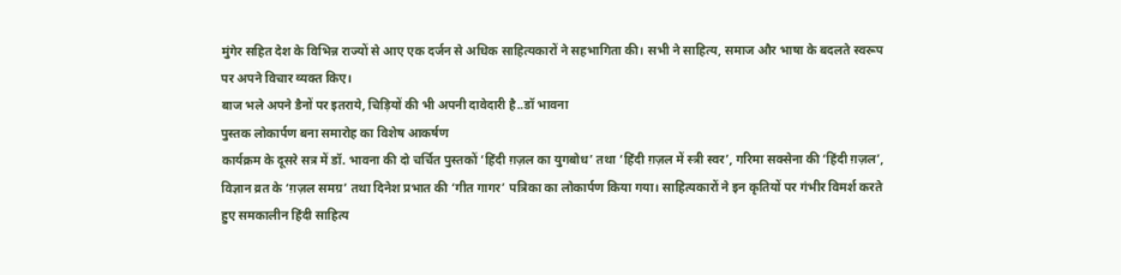मुंगेर सहित देश के विभिन्न राज्यों से आए एक दर्जन से अधिक साहित्यकारों ने सहभागिता की। सभी ने साहित्य, समाज और भाषा के बदलते स्वरूप पर अपने विचार व्यक्त किए।
बाज भले अपने डैनों पर इतराये, चिड़ियों की भी अपनी दावेदारी है..डॉ भावना
पुस्तक लोकार्पण बना समारोह का विशेष आकर्षण
कार्यक्रम के दूसरे सत्र में डॉ. भावना की दो चर्चित पुस्तकों ‘हिंदी ग़ज़ल का युगबोध’ तथा ‘हिंदी ग़ज़ल में स्त्री स्वर’, गरिमा सक्सेना की ‘हिंदी ग़ज़ल’, विज्ञान व्रत के ‘ग़ज़ल समग्र’ तथा दिनेश प्रभात की ‘गीत गागर’ पत्रिका का लोकार्पण किया गया। साहित्यकारों ने इन कृतियों पर गंभीर विमर्श करते हुए समकालीन हिंदी साहित्य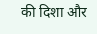की दिशा और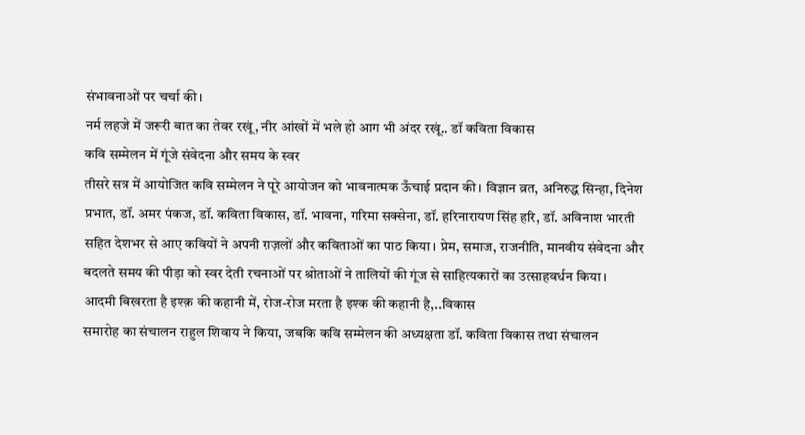संभावनाओं पर चर्चा की।
नर्म लहजे में जरूरी बात का तेवर रखूं, नीर आंखों में भले हो आग भी अंदर रखूं.. डॉ कविता विकास
कवि सम्मेलन में गूंजे संवेदना और समय के स्वर
तीसरे सत्र में आयोजित कवि सम्मेलन ने पूरे आयोजन को भावनात्मक ऊँचाई प्रदान की। विज्ञान व्रत, अनिरुद्ध सिन्हा, दिनेश प्रभात, डॉ. अमर पंकज, डॉ. कविता विकास, डॉ. भावना, गरिमा सक्सेना, डॉ. हरिनारायण सिंह हरि, डॉ. अविनाश भारती सहित देशभर से आए कवियों ने अपनी ग़ज़लों और कविताओं का पाठ किया। प्रेम, समाज, राजनीति, मानवीय संवेदना और बदलते समय की पीड़ा को स्वर देती रचनाओं पर श्रोताओं ने तालियों की गूंज से साहित्यकारों का उत्साहवर्धन किया।
आदमी बिखरता है इश्क़ की कहानी में, रोज-रोज मरता है इश्क की कहानी है,..विकास
समारोह का संचालन राहुल शिवाय ने किया, जबकि कवि सम्मेलन की अध्यक्षता डॉ. कविता विकास तथा संचालन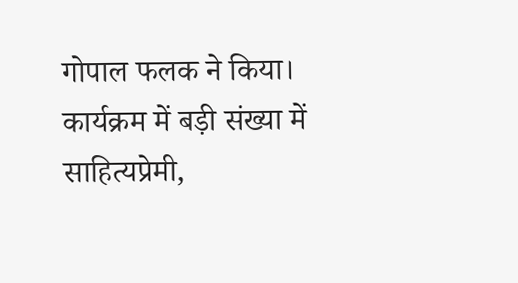गोपाल फलक ने किया। कार्यक्रम में बड़ी संख्या में साहित्यप्रेमी,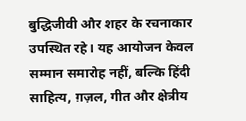बुद्धिजीवी और शहर के रचनाकार उपस्थित रहे। यह आयोजन केवल सम्मान समारोह नहीं, बल्कि हिंदी साहित्य, ग़ज़ल, गीत और क्षेत्रीय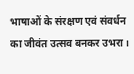भाषाओं के संरक्षण एवं संवर्धन का जीवंत उत्सव बनकर उभरा।